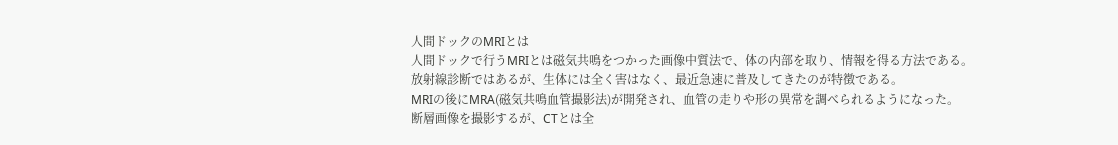人間ドックのMRIとは
人間ドックで行うMRIとは磁気共鳴をつかった画像中質法で、体の内部を取り、情報を得る方法である。
放射線診断ではあるが、生体には全く害はなく、最近急速に普及してきたのが特徴である。
MRIの後にMRA(磁気共鳴血管撮影法)が開発され、血管の走りや形の異常を調べられるようになった。
断層画像を撮影するが、CTとは全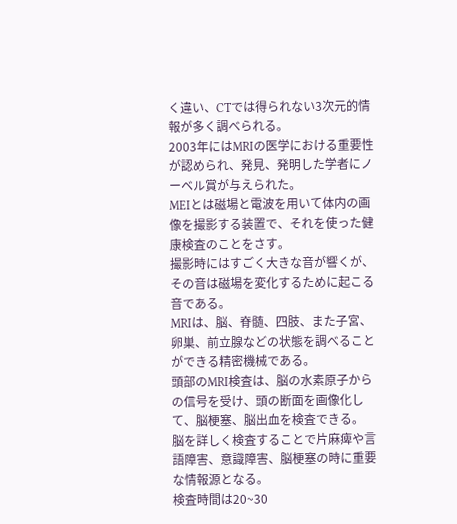く違い、CTでは得られない3次元的情報が多く調べられる。
2003年にはMRIの医学における重要性が認められ、発見、発明した学者にノーベル賞が与えられた。
MEIとは磁場と電波を用いて体内の画像を撮影する装置で、それを使った健康検査のことをさす。
撮影時にはすごく大きな音が響くが、その音は磁場を変化するために起こる音である。
MRIは、脳、脊髄、四肢、また子宮、卵巣、前立腺などの状態を調べることができる精密機械である。
頭部のMRI検査は、脳の水素原子からの信号を受け、頭の断面を画像化して、脳梗塞、脳出血を検査できる。
脳を詳しく検査することで片麻痺や言語障害、意識障害、脳梗塞の時に重要な情報源となる。
検査時間は20~30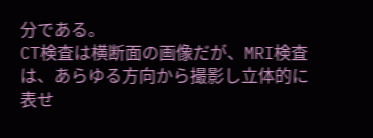分である。
CT検査は横断面の画像だが、MRI検査は、あらゆる方向から撮影し立体的に表せ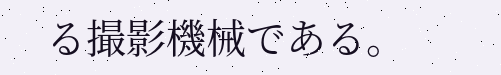る撮影機械である。